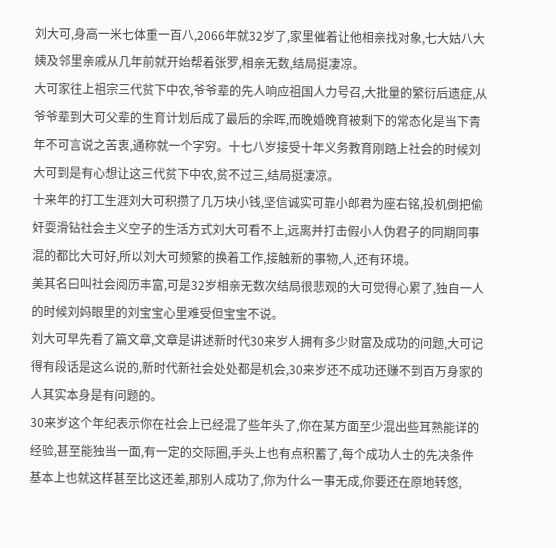刘大可,身高一米七体重一百八,2066年就32岁了,家里催着让他相亲找对象,七大姑八大姨及邻里亲戚从几年前就开始帮着张罗,相亲无数,结局挺凄凉。
大可家往上祖宗三代贫下中农,爷爷辈的先人响应祖国人力号召,大批量的繁衍后遗症,从爷爷辈到大可父辈的生育计划后成了最后的余晖,而晚婚晚育被剩下的常态化是当下青年不可言说之苦衷,通称就一个字穷。十七八岁接受十年义务教育刚踏上社会的时候刘大可到是有心想让这三代贫下中农,贫不过三,结局挺凄凉。
十来年的打工生涯刘大可积攒了几万块小钱,坚信诚实可靠小郎君为座右铭,投机倒把偷奸耍滑钻社会主义空子的生活方式刘大可看不上,远离并打击假小人伪君子的同期同事混的都比大可好,所以刘大可频繁的换着工作,接触新的事物,人,还有环境。
美其名曰叫社会阅历丰富,可是32岁相亲无数次结局很悲观的大可觉得心累了,独自一人的时候刘妈眼里的刘宝宝心里难受但宝宝不说。
刘大可早先看了篇文章,文章是讲述新时代30来岁人拥有多少财富及成功的问题,大可记得有段话是这么说的,新时代新社会处处都是机会,30来岁还不成功还赚不到百万身家的人其实本身是有问题的。
30来岁这个年纪表示你在社会上已经混了些年头了,你在某方面至少混出些耳熟能详的经验,甚至能独当一面,有一定的交际圈,手头上也有点积蓄了,每个成功人士的先决条件基本上也就这样甚至比这还差,那别人成功了,你为什么一事无成,你要还在原地转悠,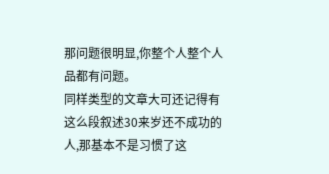那问题很明显,你整个人整个人品都有问题。
同样类型的文章大可还记得有这么段叙述30来岁还不成功的人,那基本不是习惯了这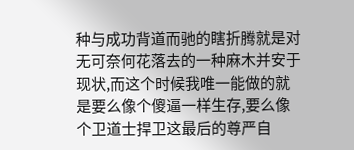种与成功背道而驰的瞎折腾就是对无可奈何花落去的一种麻木并安于现状,而这个时候我唯一能做的就是要么像个傻逼一样生存,要么像个卫道士捍卫这最后的尊严自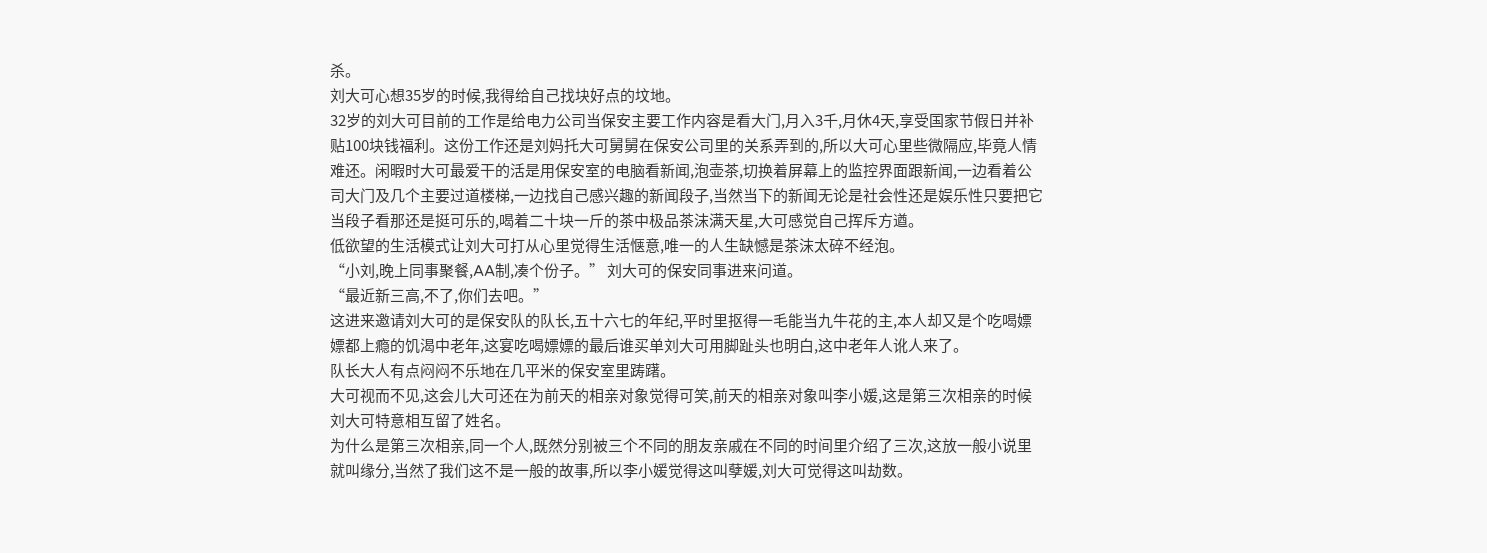杀。
刘大可心想35岁的时候,我得给自己找块好点的坟地。
32岁的刘大可目前的工作是给电力公司当保安主要工作内容是看大门,月入3千,月休4天,享受国家节假日并补贴100块钱福利。这份工作还是刘妈托大可舅舅在保安公司里的关系弄到的,所以大可心里些微隔应,毕竟人情难还。闲暇时大可最爱干的活是用保安室的电脑看新闻,泡壶茶,切换着屏幕上的监控界面跟新闻,一边看着公司大门及几个主要过道楼梯,一边找自己感兴趣的新闻段子,当然当下的新闻无论是社会性还是娱乐性只要把它当段子看那还是挺可乐的,喝着二十块一斤的茶中极品茶沫满天星,大可感觉自己挥斥方遒。
低欲望的生活模式让刘大可打从心里觉得生活惬意,唯一的人生缺憾是茶沫太碎不经泡。
“小刘,晚上同事聚餐,AA制,凑个份子。” 刘大可的保安同事进来问道。
“最近新三高,不了,你们去吧。”
这进来邀请刘大可的是保安队的队长,五十六七的年纪,平时里抠得一毛能当九牛花的主,本人却又是个吃喝嫖嫖都上瘾的饥渴中老年,这宴吃喝嫖嫖的最后谁买单刘大可用脚趾头也明白,这中老年人讹人来了。
队长大人有点闷闷不乐地在几平米的保安室里踌躇。
大可视而不见,这会儿大可还在为前天的相亲对象觉得可笑,前天的相亲对象叫李小媛,这是第三次相亲的时候刘大可特意相互留了姓名。
为什么是第三次相亲,同一个人,既然分别被三个不同的朋友亲戚在不同的时间里介绍了三次,这放一般小说里就叫缘分,当然了我们这不是一般的故事,所以李小媛觉得这叫孽媛,刘大可觉得这叫劫数。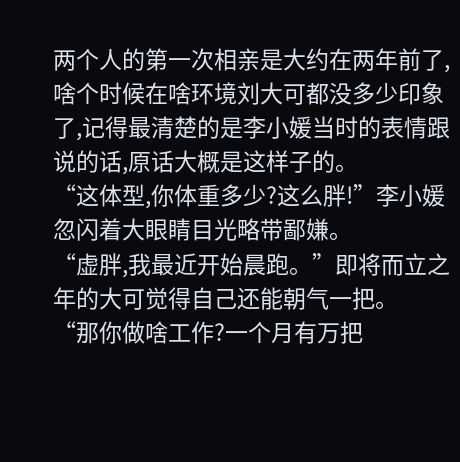两个人的第一次相亲是大约在两年前了,啥个时候在啥环境刘大可都没多少印象了,记得最清楚的是李小媛当时的表情跟说的话,原话大概是这样子的。
“这体型,你体重多少?这么胖!”李小媛忽闪着大眼睛目光略带鄙嫌。
“虚胖,我最近开始晨跑。”即将而立之年的大可觉得自己还能朝气一把。
“那你做啥工作?一个月有万把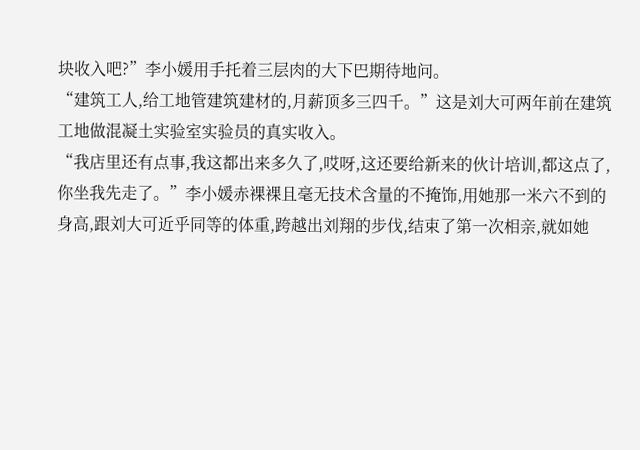块收入吧?”李小媛用手托着三层肉的大下巴期待地问。
“建筑工人,给工地管建筑建材的,月薪顶多三四千。”这是刘大可两年前在建筑工地做混凝土实验室实验员的真实收入。
“我店里还有点事,我这都出来多久了,哎呀,这还要给新来的伙计培训,都这点了,你坐我先走了。”李小媛赤裸裸且毫无技术含量的不掩饰,用她那一米六不到的身高,跟刘大可近乎同等的体重,跨越出刘翔的步伐,结束了第一次相亲,就如她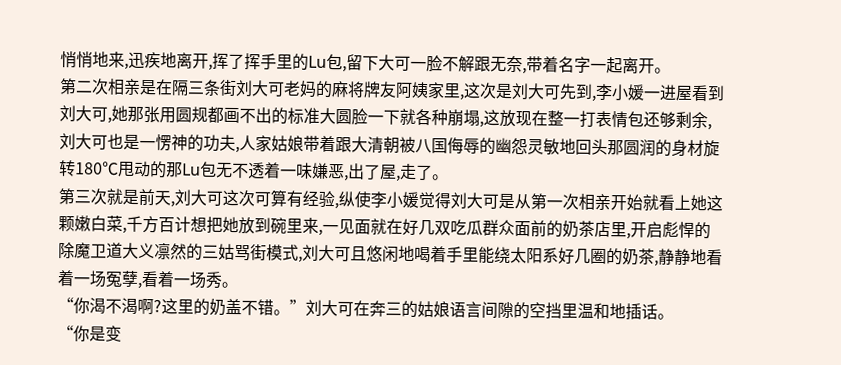悄悄地来,迅疾地离开,挥了挥手里的Lu包,留下大可一脸不解跟无奈,带着名字一起离开。
第二次相亲是在隔三条街刘大可老妈的麻将牌友阿姨家里,这次是刘大可先到,李小媛一进屋看到刘大可,她那张用圆规都画不出的标准大圆脸一下就各种崩塌,这放现在整一打表情包还够剩余,刘大可也是一愣神的功夫,人家姑娘带着跟大清朝被八国侮辱的幽怨灵敏地回头那圆润的身材旋转180℃甩动的那Lu包无不透着一味嫌恶,出了屋,走了。
第三次就是前天,刘大可这次可算有经验,纵使李小媛觉得刘大可是从第一次相亲开始就看上她这颗嫩白菜,千方百计想把她放到碗里来,一见面就在好几双吃瓜群众面前的奶茶店里,开启彪悍的除魔卫道大义凛然的三姑骂街模式,刘大可且悠闲地喝着手里能绕太阳系好几圈的奶茶,静静地看着一场冤孽,看着一场秀。
“你渴不渴啊?这里的奶盖不错。”刘大可在奔三的姑娘语言间隙的空挡里温和地插话。
“你是变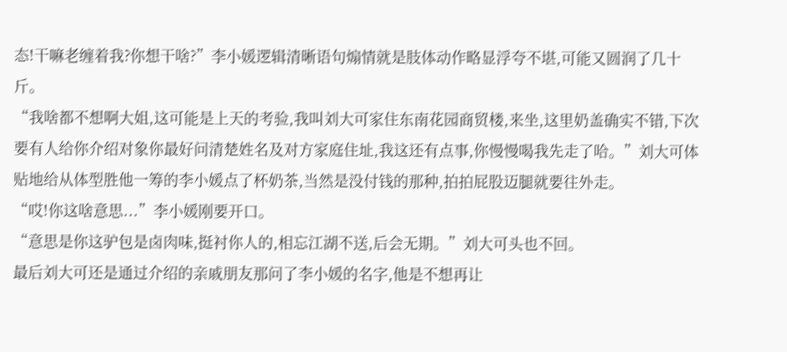态!干嘛老缠着我?你想干啥?”李小媛逻辑清晰语句煽情就是肢体动作略显浮夸不堪,可能又圆润了几十斤。
“我啥都不想啊大姐,这可能是上天的考验,我叫刘大可家住东南花园商贸楼,来坐,这里奶盖确实不错,下次要有人给你介绍对象你最好问清楚姓名及对方家庭住址,我这还有点事,你慢慢喝我先走了哈。”刘大可体贴地给从体型胜他一筹的李小媛点了杯奶茶,当然是没付钱的那种,拍拍屁股迈腿就要往外走。
“哎!你这啥意思...”李小媛刚要开口。
“意思是你这驴包是卤肉味,挺衬你人的,相忘江湖不送,后会无期。”刘大可头也不回。
最后刘大可还是通过介绍的亲戚朋友那问了李小媛的名字,他是不想再让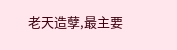老天造孽,最主要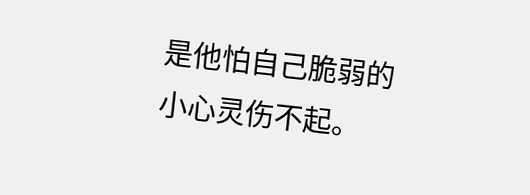是他怕自己脆弱的小心灵伤不起。